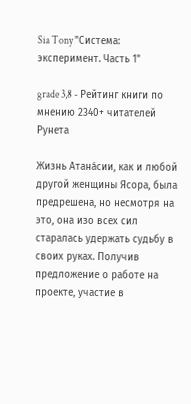Sia Tony "Система: эксперимент. Часть 1"

grade 3,8 - Рейтинг книги по мнению 2340+ читателей Рунета

Жизнь Атана́сии, как и любой другой женщины Ясора, была предрешена, но несмотря на это, она изо всех сил старалась удержать судьбу в своих руках. Получив предложение о работе на проекте, участие в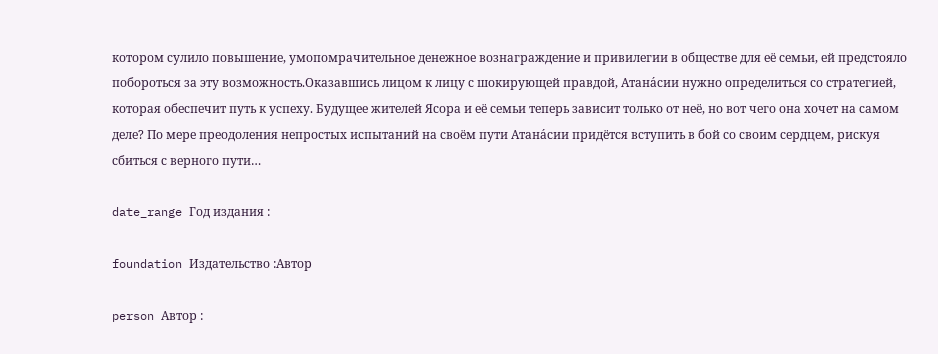котором сулило повышение, умопомрачительное денежное вознаграждение и привилегии в обществе для её семьи, ей предстояло побороться за эту возможность.Оказавшись лицом к лицу с шокирующей правдой, Атана́сии нужно определиться со стратегией, которая обеспечит путь к успеху. Будущее жителей Ясора и её семьи теперь зависит только от неё, но вот чего она хочет на самом деле? По мере преодоления непростых испытаний на своём пути Атана́сии придётся вступить в бой со своим сердцем, рискуя сбиться с верного пути…

date_range Год издания :

foundation Издательство :Автор

person Автор :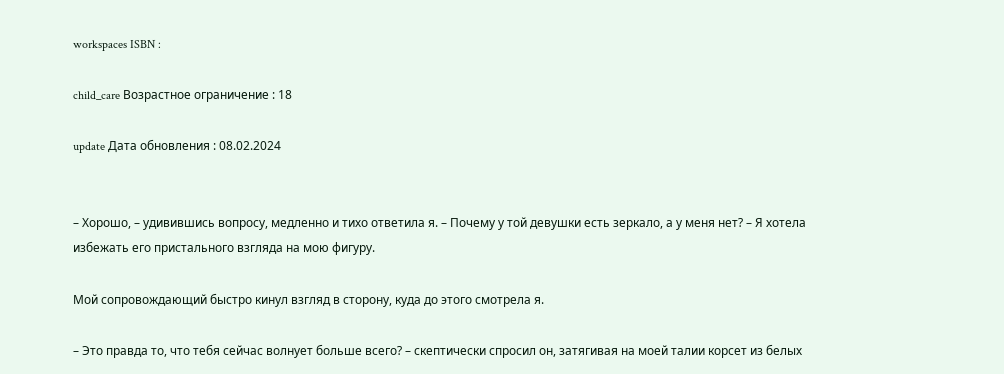workspaces ISBN :

child_care Возрастное ограничение : 18

update Дата обновления : 08.02.2024


– Хорошо, – удивившись вопросу, медленно и тихо ответила я. – Почему у той девушки есть зеркало, а у меня нет? – Я хотела избежать его пристального взгляда на мою фигуру.

Мой сопровождающий быстро кинул взгляд в сторону, куда до этого смотрела я.

– Это правда то, что тебя сейчас волнует больше всего? – скептически спросил он, затягивая на моей талии корсет из белых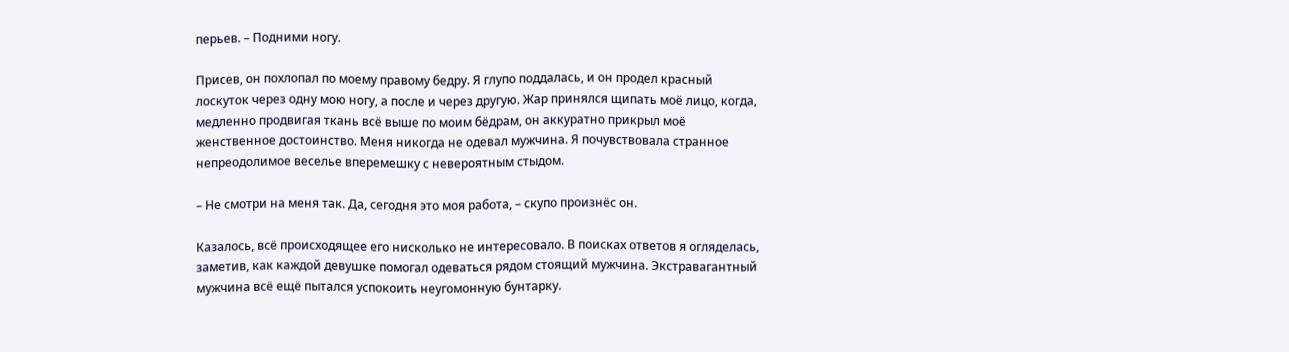перьев. – Подними ногу.

Присев, он похлопал по моему правому бедру. Я глупо поддалась, и он продел красный лоскуток через одну мою ногу, а после и через другую. Жар принялся щипать моё лицо, когда, медленно продвигая ткань всё выше по моим бёдрам, он аккуратно прикрыл моё женственное достоинство. Меня никогда не одевал мужчина. Я почувствовала странное непреодолимое веселье вперемешку с невероятным стыдом.

– Не смотри на меня так. Да, сегодня это моя работа, – скупо произнёс он.

Казалось, всё происходящее его нисколько не интересовало. В поисках ответов я огляделась, заметив, как каждой девушке помогал одеваться рядом стоящий мужчина. Экстравагантный мужчина всё ещё пытался успокоить неугомонную бунтарку.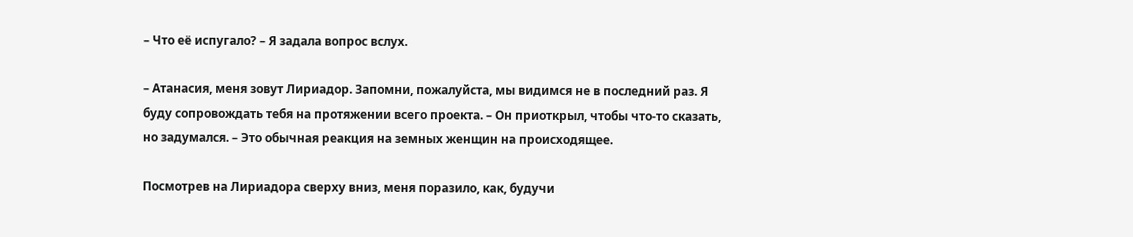– Что её испугало? – Я задала вопрос вслух.

– Атанасия, меня зовут Лириадор. Запомни, пожалуйста, мы видимся не в последний раз. Я буду сопровождать тебя на протяжении всего проекта. – Он приоткрыл, чтобы что-то сказать, но задумался. – Это обычная реакция на земных женщин на происходящее.

Посмотрев на Лириадора сверху вниз, меня поразило, как, будучи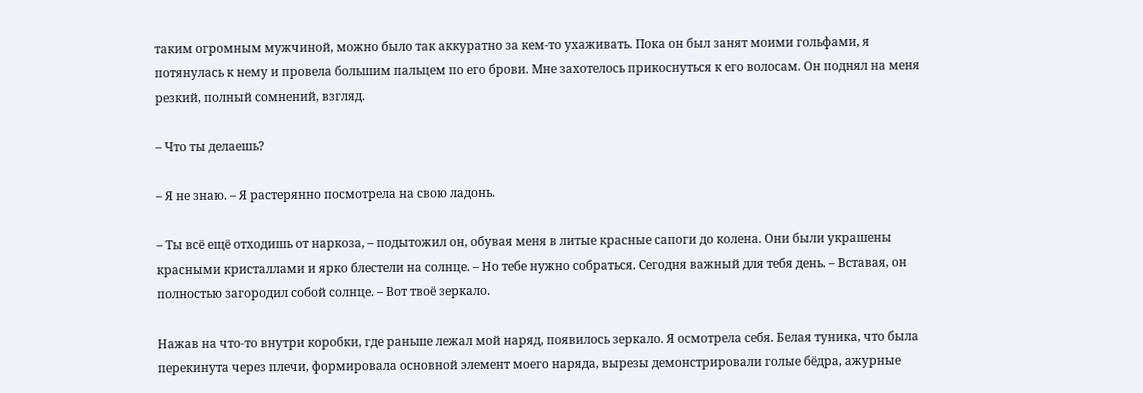таким огромным мужчиной, можно было так аккуратно за кем-то ухаживать. Пока он был занят моими гольфами, я потянулась к нему и провела большим пальцем по его брови. Мне захотелось прикоснуться к его волосам. Он поднял на меня резкий, полный сомнений, взгляд.

– Что ты делаешь?

– Я не знаю. – Я растерянно посмотрела на свою ладонь.

– Ты всё ещё отходишь от наркоза, – подытожил он, обувая меня в литые красные сапоги до колена. Они были украшены красными кристаллами и ярко блестели на солнце. – Но тебе нужно собраться. Сегодня важный для тебя день. – Вставая, он полностью загородил собой солнце. – Вот твоё зеркало.

Нажав на что-то внутри коробки, где раньше лежал мой наряд, появилось зеркало. Я осмотрела себя. Белая туника, что была перекинута через плечи, формировала основной элемент моего наряда, вырезы демонстрировали голые бёдра, ажурные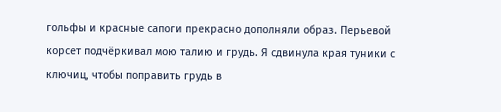гольфы и красные сапоги прекрасно дополняли образ. Перьевой корсет подчёркивал мою талию и грудь. Я сдвинула края туники с ключиц, чтобы поправить грудь в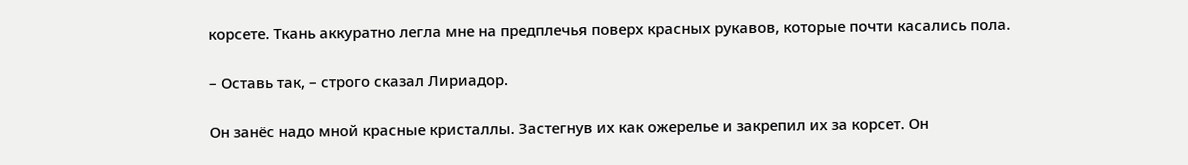корсете. Ткань аккуратно легла мне на предплечья поверх красных рукавов, которые почти касались пола.

– Оставь так, – строго сказал Лириадор.

Он занёс надо мной красные кристаллы. Застегнув их как ожерелье и закрепил их за корсет. Он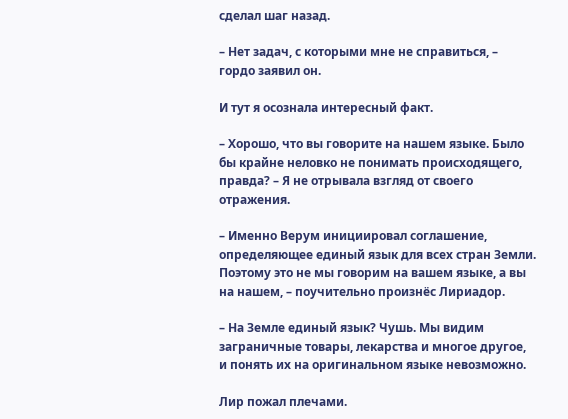сделал шаг назад.

– Нет задач, с которыми мне не справиться, – гордо заявил он.

И тут я осознала интересный факт.

– Хорошо, что вы говорите на нашем языке. Было бы крайне неловко не понимать происходящего, правда? – Я не отрывала взгляд от своего отражения.

– Именно Верум инициировал соглашение, определяющее единый язык для всех стран Земли. Поэтому это не мы говорим на вашем языке, а вы на нашем, – поучительно произнёс Лириадор.

– На Земле единый язык? Чушь. Мы видим заграничные товары, лекарства и многое другое, и понять их на оригинальном языке невозможно.

Лир пожал плечами.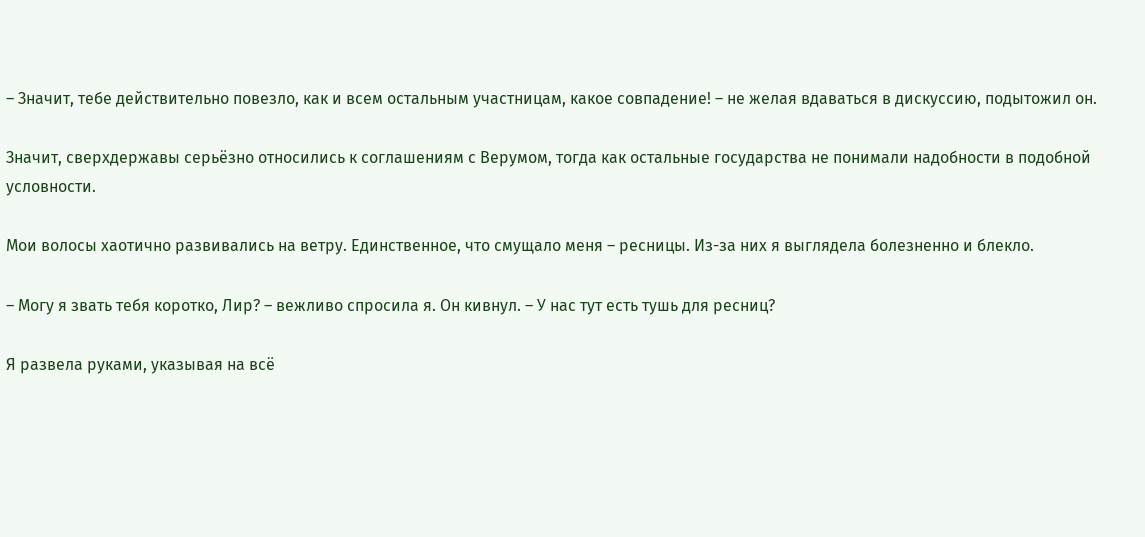– Значит, тебе действительно повезло, как и всем остальным участницам, какое совпадение! – не желая вдаваться в дискуссию, подытожил он.

Значит, сверхдержавы серьёзно относились к соглашениям с Верумом, тогда как остальные государства не понимали надобности в подобной условности.

Мои волосы хаотично развивались на ветру. Единственное, что смущало меня – ресницы. Из-за них я выглядела болезненно и блекло.

– Могу я звать тебя коротко, Лир? – вежливо спросила я. Он кивнул. – У нас тут есть тушь для ресниц?

Я развела руками, указывая на всё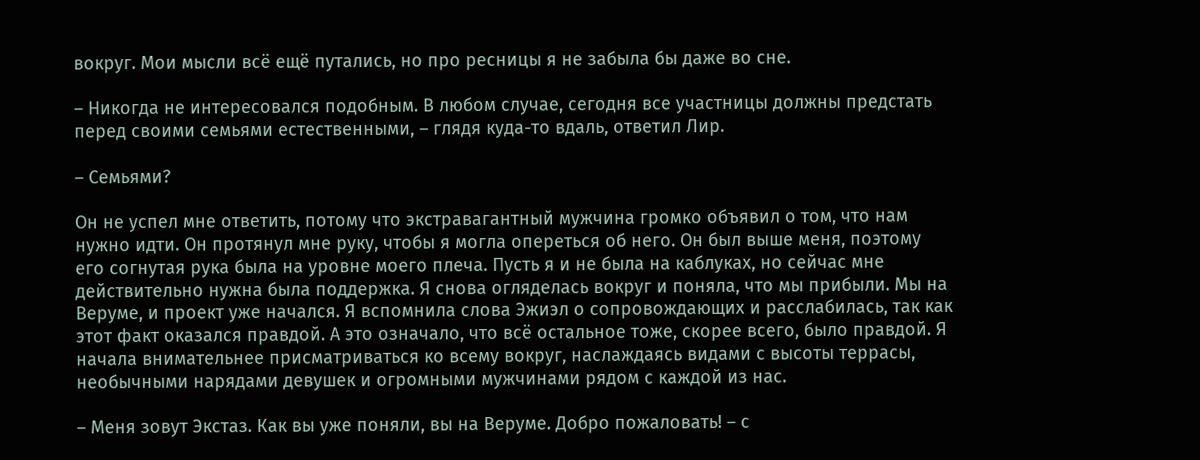вокруг. Мои мысли всё ещё путались, но про ресницы я не забыла бы даже во сне.

– Никогда не интересовался подобным. В любом случае, сегодня все участницы должны предстать перед своими семьями естественными, – глядя куда-то вдаль, ответил Лир.

– Семьями?

Он не успел мне ответить, потому что экстравагантный мужчина громко объявил о том, что нам нужно идти. Он протянул мне руку, чтобы я могла опереться об него. Он был выше меня, поэтому его согнутая рука была на уровне моего плеча. Пусть я и не была на каблуках, но сейчас мне действительно нужна была поддержка. Я снова огляделась вокруг и поняла, что мы прибыли. Мы на Веруме, и проект уже начался. Я вспомнила слова Эжиэл о сопровождающих и расслабилась, так как этот факт оказался правдой. А это означало, что всё остальное тоже, скорее всего, было правдой. Я начала внимательнее присматриваться ко всему вокруг, наслаждаясь видами с высоты террасы, необычными нарядами девушек и огромными мужчинами рядом с каждой из нас.

– Меня зовут Экстаз. Как вы уже поняли, вы на Веруме. Добро пожаловать! – с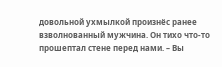довольной ухмылкой произнёс ранее взволнованный мужчина. Он тихо что-то прошептал стене перед нами. – Вы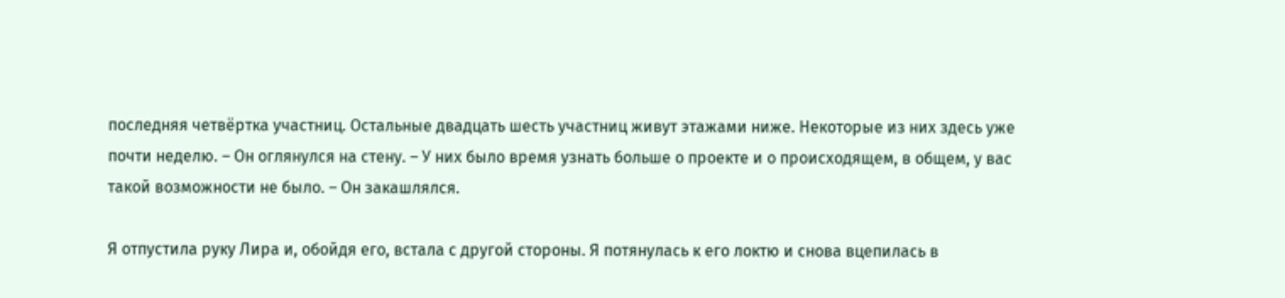последняя четвёртка участниц. Остальные двадцать шесть участниц живут этажами ниже. Некоторые из них здесь уже почти неделю. – Он оглянулся на стену. – У них было время узнать больше о проекте и о происходящем, в общем, у вас такой возможности не было. – Он закашлялся.

Я отпустила руку Лира и, обойдя его, встала с другой стороны. Я потянулась к его локтю и снова вцепилась в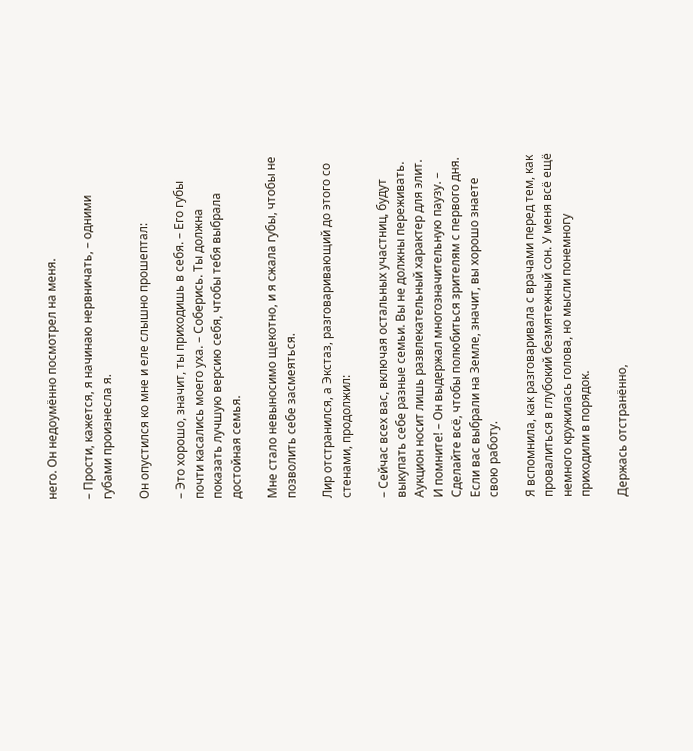него. Он недоумённо посмотрел на меня.

– Прости, кажется, я начинаю нервничать, – одними губами произнесла я.

Он опустился ко мне и еле слышно прошептал:

– Это хорошо, значит, ты приходишь в себя. – Его губы почти касались моего уха. – Соберись. Ты должна показать лучшую версию себя, чтобы тебя выбрала достойная семья.

Мне стало невыносимо щекотно, и я сжала губы, чтобы не позволить себе засмеяться.

Лир отстранился, а Экстаз, разговаривающий до этого со стенами, продолжил:

– Сейчас всех вас, включая остальных участниц, будут выкупать себе разные семьи. Вы не должны переживать. Аукцион носит лишь развлекательный характер для элит. И помните! – Он выдержал многозначительную паузу. – Сделайте всё, чтобы полюбиться зрителям с первого дня. Если вас выбрали на Земле, значит, вы хорошо знаете свою работу.

Я вспомнила, как разговаривала с врачами перед тем, как провалиться в глубокий безмятежный сон. У меня всё ещё немного кружилась голова, но мысли понемногу приходили в порядок.

Держась отстранённо,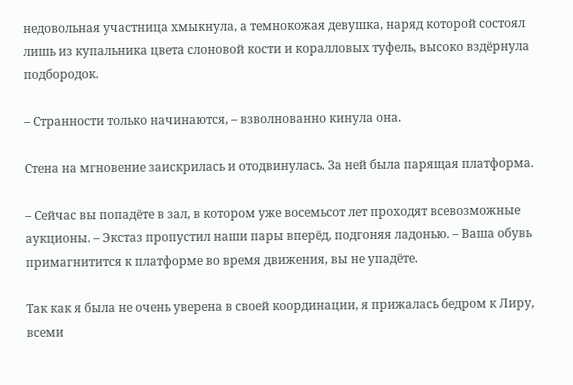недовольная участница хмыкнула, а темнокожая девушка, наряд которой состоял лишь из купальника цвета слоновой кости и коралловых туфель, высоко вздёрнула подбородок.

– Странности только начинаются, – взволнованно кинула она.

Стена на мгновение заискрилась и отодвинулась. За ней была парящая платформа.

– Сейчас вы попадёте в зал, в котором уже восемьсот лет проходят всевозможные аукционы. – Экстаз пропустил наши пары вперёд, подгоняя ладонью. – Ваша обувь примагнитится к платформе во время движения, вы не упадёте.

Так как я была не очень уверена в своей координации, я прижалась бедром к Лиру, всеми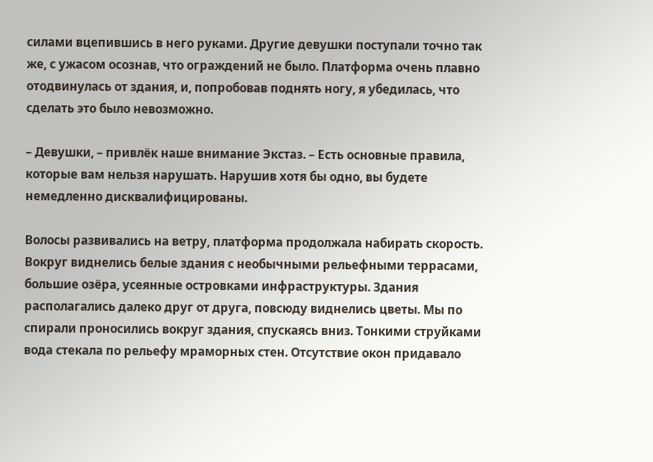силами вцепившись в него руками. Другие девушки поступали точно так же, с ужасом осознав, что ограждений не было. Платформа очень плавно отодвинулась от здания, и, попробовав поднять ногу, я убедилась, что сделать это было невозможно.

– Девушки, – привлёк наше внимание Экстаз. – Есть основные правила, которые вам нельзя нарушать. Нарушив хотя бы одно, вы будете немедленно дисквалифицированы.

Волосы развивались на ветру, платформа продолжала набирать скорость. Вокруг виднелись белые здания с необычными рельефными террасами, большие озёра, усеянные островками инфраструктуры. Здания располагались далеко друг от друга, повсюду виднелись цветы. Мы по спирали проносились вокруг здания, спускаясь вниз. Тонкими струйками вода стекала по рельефу мраморных стен. Отсутствие окон придавало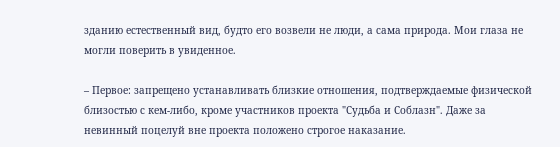зданию естественный вид, будто его возвели не люди, а сама природа. Мои глаза не могли поверить в увиденное.

– Первое: запрещено устанавливать близкие отношения, подтверждаемые физической близостью с кем-либо, кроме участников проекта "Судьба и Соблазн". Даже за невинный поцелуй вне проекта положено строгое наказание.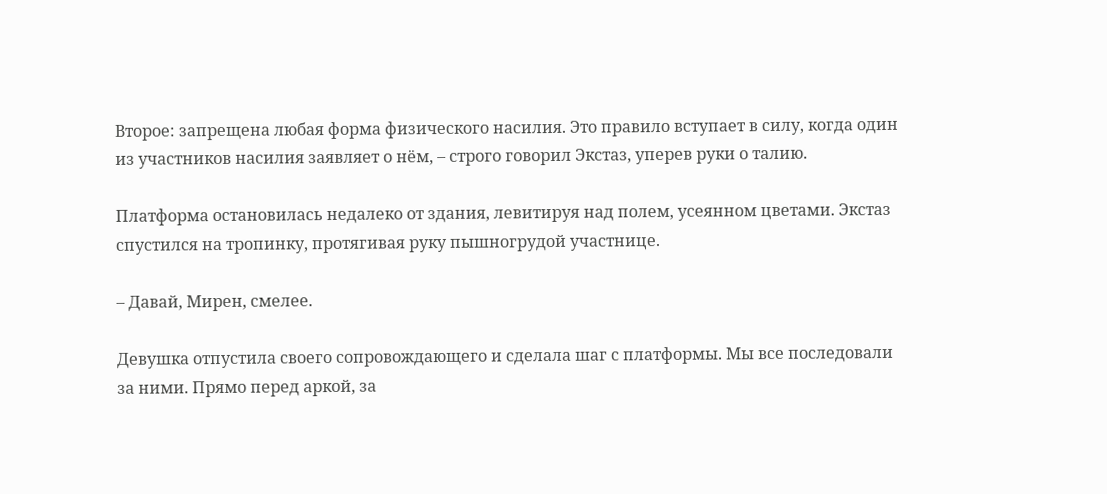Второе: запрещена любая форма физического насилия. Это правило вступает в силу, когда один из участников насилия заявляет о нём, – строго говорил Экстаз, уперев руки о талию.

Платформа остановилась недалеко от здания, левитируя над полем, усеянном цветами. Экстаз спустился на тропинку, протягивая руку пышногрудой участнице.

– Давай, Мирен, смелее.

Девушка отпустила своего сопровождающего и сделала шаг с платформы. Мы все последовали за ними. Прямо перед аркой, за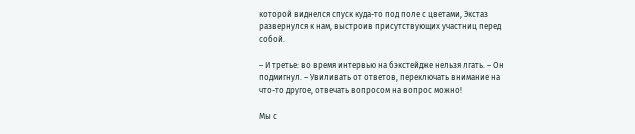которой виднелся спуск куда-то под поле с цветами, Экстаз развернулся к нам, выстроив присутствующих участниц перед собой.

– И третье: во время интервью на бэкстейдже нельзя лгать. – Он подмигнул. – Увиливать от ответов, переключать внимание на что-то другое, отвечать вопросом на вопрос можно!

Мы с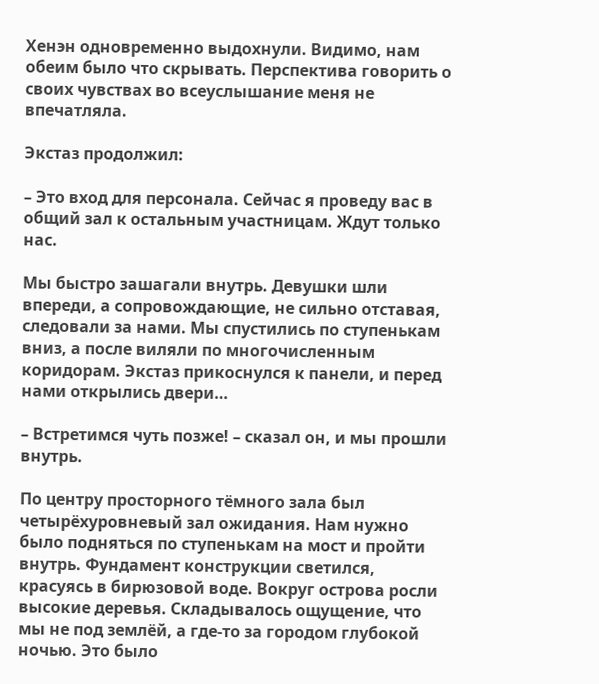Хенэн одновременно выдохнули. Видимо, нам обеим было что скрывать. Перспектива говорить о своих чувствах во всеуслышание меня не впечатляла.

Экстаз продолжил:

– Это вход для персонала. Сейчас я проведу вас в общий зал к остальным участницам. Ждут только нас.

Мы быстро зашагали внутрь. Девушки шли впереди, а сопровождающие, не сильно отставая, следовали за нами. Мы спустились по ступенькам вниз, а после виляли по многочисленным коридорам. Экстаз прикоснулся к панели, и перед нами открылись двери…

– Встретимся чуть позже! – сказал он, и мы прошли внутрь.

По центру просторного тёмного зала был четырёхуровневый зал ожидания. Нам нужно было подняться по ступенькам на мост и пройти внутрь. Фундамент конструкции светился, красуясь в бирюзовой воде. Вокруг острова росли высокие деревья. Складывалось ощущение, что мы не под землёй, а где-то за городом глубокой ночью. Это было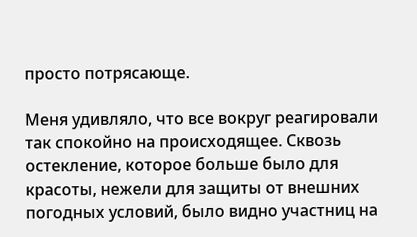просто потрясающе.

Меня удивляло, что все вокруг реагировали так спокойно на происходящее. Сквозь остекление, которое больше было для красоты, нежели для защиты от внешних погодных условий, было видно участниц на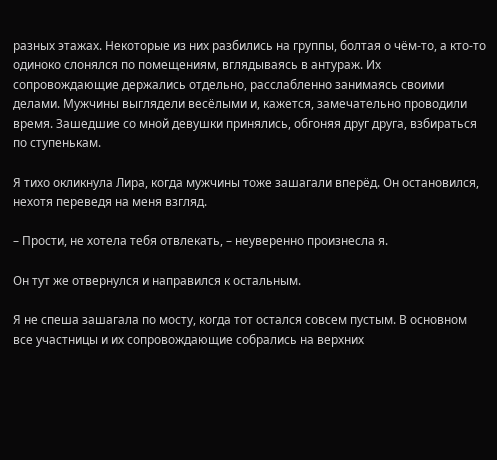разных этажах. Некоторые из них разбились на группы, болтая о чём-то, а кто-то одиноко слонялся по помещениям, вглядываясь в антураж. Их сопровождающие держались отдельно, расслабленно занимаясь своими делами. Мужчины выглядели весёлыми и, кажется, замечательно проводили время. Зашедшие со мной девушки принялись, обгоняя друг друга, взбираться по ступенькам.

Я тихо окликнула Лира, когда мужчины тоже зашагали вперёд. Он остановился, нехотя переведя на меня взгляд.

– Прости, не хотела тебя отвлекать, – неуверенно произнесла я.

Он тут же отвернулся и направился к остальным.

Я не спеша зашагала по мосту, когда тот остался совсем пустым. В основном все участницы и их сопровождающие собрались на верхних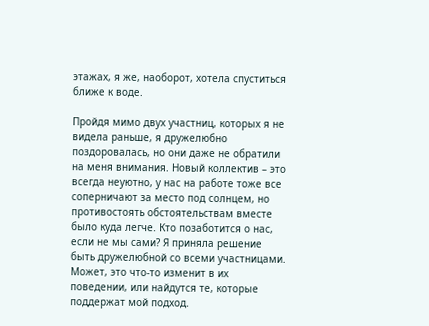этажах, я же, наоборот, хотела спуститься ближе к воде.

Пройдя мимо двух участниц, которых я не видела раньше, я дружелюбно поздоровалась, но они даже не обратили на меня внимания. Новый коллектив – это всегда неуютно, у нас на работе тоже все соперничают за место под солнцем, но противостоять обстоятельствам вместе было куда легче. Кто позаботится о нас, если не мы сами? Я приняла решение быть дружелюбной со всеми участницами. Может, это что-то изменит в их поведении, или найдутся те, которые поддержат мой подход.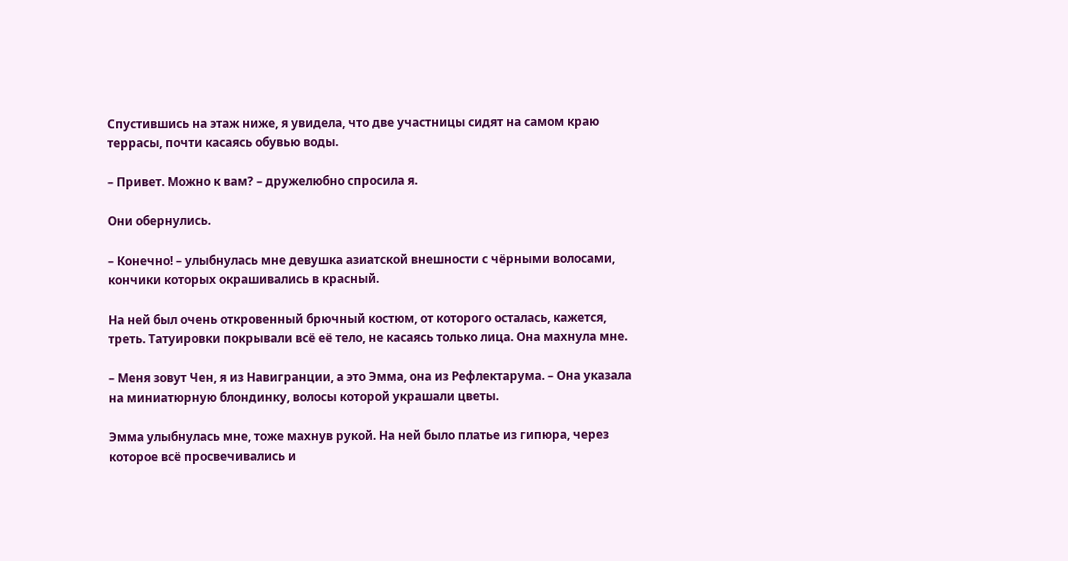Спустившись на этаж ниже, я увидела, что две участницы сидят на самом краю террасы, почти касаясь обувью воды.

– Привет. Можно к вам? – дружелюбно спросила я.

Они обернулись.

– Конечно! – улыбнулась мне девушка азиатской внешности с чёрными волосами, кончики которых окрашивались в красный.

На ней был очень откровенный брючный костюм, от которого осталась, кажется, треть. Татуировки покрывали всё её тело, не касаясь только лица. Она махнула мне.

– Меня зовут Чен, я из Навигранции, а это Эмма, она из Рефлектарума. – Она указала на миниатюрную блондинку, волосы которой украшали цветы.

Эмма улыбнулась мне, тоже махнув рукой. На ней было платье из гипюра, через которое всё просвечивались и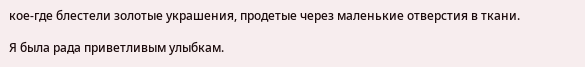кое-где блестели золотые украшения, продетые через маленькие отверстия в ткани.

Я была рада приветливым улыбкам.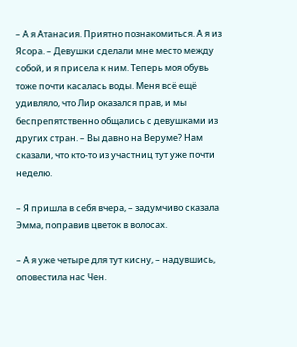– А я Атанасия. Приятно познакомиться. А я из Ясора. – Девушки сделали мне место между собой, и я присела к ним. Теперь моя обувь тоже почти касалась воды. Меня всё ещё удивляло, что Лир оказался прав, и мы беспрепятственно общались с девушками из других стран. – Вы давно на Веруме? Нам сказали, что кто-то из участниц тут уже почти неделю.

– Я пришла в себя вчера, – задумчиво сказала Эмма, поправив цветок в волосах.

– А я уже четыре для тут кисну, – надувшись, оповестила нас Чен.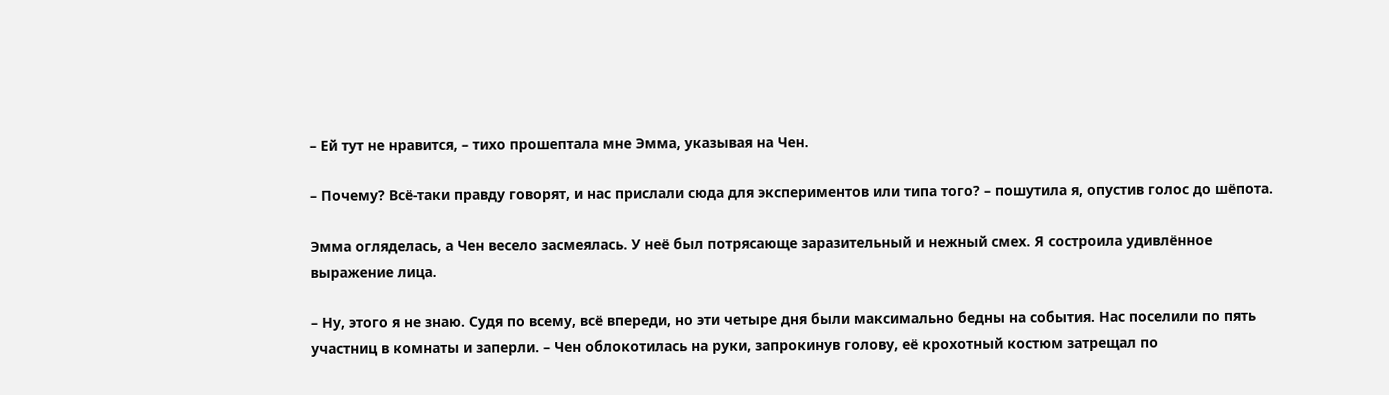– Ей тут не нравится, – тихо прошептала мне Эмма, указывая на Чен.

– Почему? Всё-таки правду говорят, и нас прислали сюда для экспериментов или типа того? – пошутила я, опустив голос до шёпота.

Эмма огляделась, а Чен весело засмеялась. У неё был потрясающе заразительный и нежный смех. Я состроила удивлённое выражение лица.

– Ну, этого я не знаю. Судя по всему, всё впереди, но эти четыре дня были максимально бедны на события. Нас поселили по пять участниц в комнаты и заперли. – Чен облокотилась на руки, запрокинув голову, её крохотный костюм затрещал по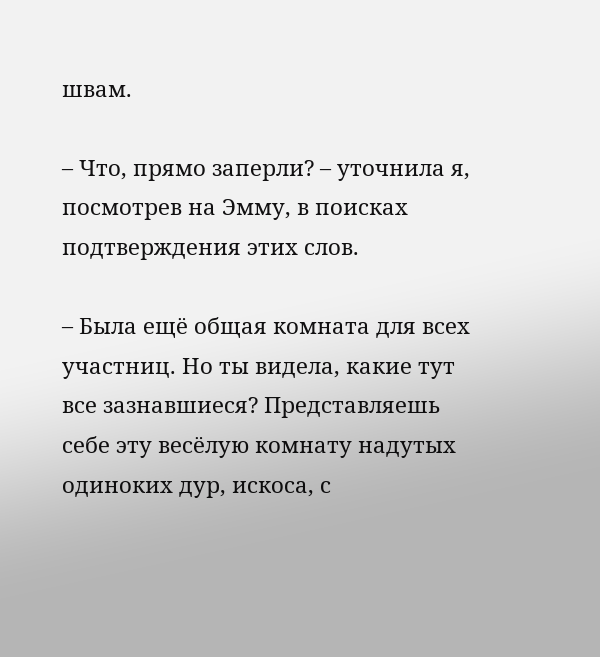швам.

– Что, прямо заперли? – уточнила я, посмотрев на Эмму, в поисках подтверждения этих слов.

– Была ещё общая комната для всех участниц. Но ты видела, какие тут все зазнавшиеся? Представляешь себе эту весёлую комнату надутых одиноких дур, искоса, с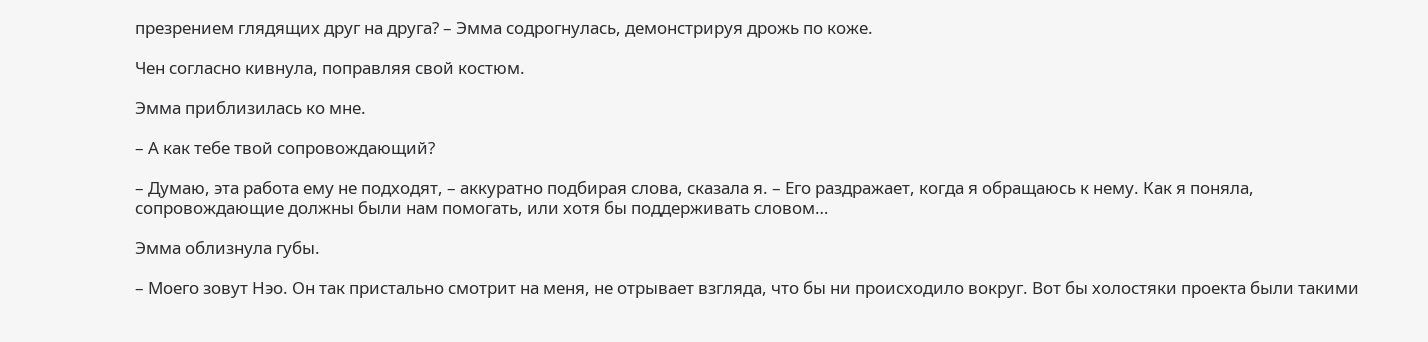презрением глядящих друг на друга? – Эмма содрогнулась, демонстрируя дрожь по коже.

Чен согласно кивнула, поправляя свой костюм.

Эмма приблизилась ко мне.

– А как тебе твой сопровождающий?

– Думаю, эта работа ему не подходят, – аккуратно подбирая слова, сказала я. – Его раздражает, когда я обращаюсь к нему. Как я поняла, сопровождающие должны были нам помогать, или хотя бы поддерживать словом…

Эмма облизнула губы.

– Моего зовут Нэо. Он так пристально смотрит на меня, не отрывает взгляда, что бы ни происходило вокруг. Вот бы холостяки проекта были такими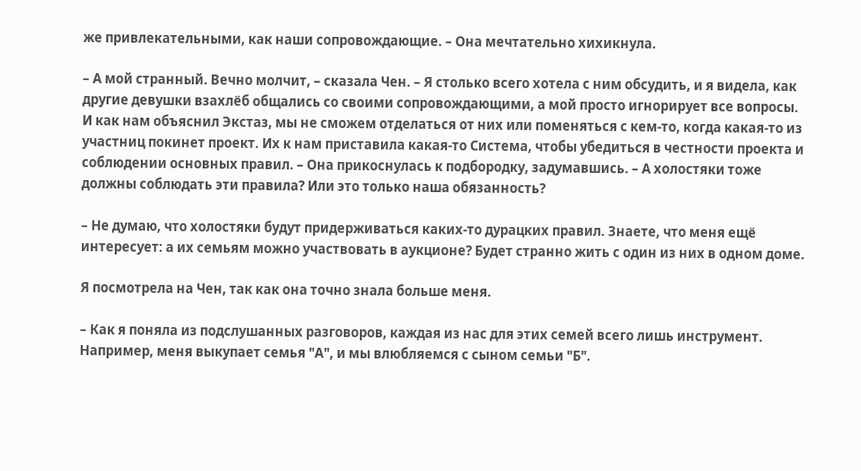же привлекательными, как наши сопровождающие. – Она мечтательно хихикнула.

– А мой странный. Вечно молчит, – сказала Чен. – Я столько всего хотела с ним обсудить, и я видела, как другие девушки взахлёб общались со своими сопровождающими, а мой просто игнорирует все вопросы. И как нам объяснил Экстаз, мы не сможем отделаться от них или поменяться с кем-то, когда какая-то из участниц покинет проект. Их к нам приставила какая-то Система, чтобы убедиться в честности проекта и соблюдении основных правил. – Она прикоснулась к подбородку, задумавшись. – А холостяки тоже должны соблюдать эти правила? Или это только наша обязанность?

– Не думаю, что холостяки будут придерживаться каких-то дурацких правил. Знаете, что меня ещё интересует: а их семьям можно участвовать в аукционе? Будет странно жить с один из них в одном доме.

Я посмотрела на Чен, так как она точно знала больше меня.

– Как я поняла из подслушанных разговоров, каждая из нас для этих семей всего лишь инструмент. Например, меня выкупает семья "А", и мы влюбляемся с сыном семьи "Б".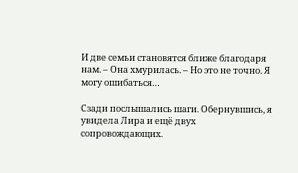И две семьи становятся ближе благодаря нам. – Она хмурилась. – Но это не точно. Я могу ошибаться…

Сзади послышались шаги. Обернувшись, я увидела Лира и ещё двух сопровождающих.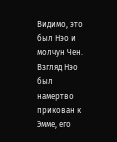Видимо, это был Нэо и молчун Чен. Взгляд Нэо был намертво прикован к Эмме, его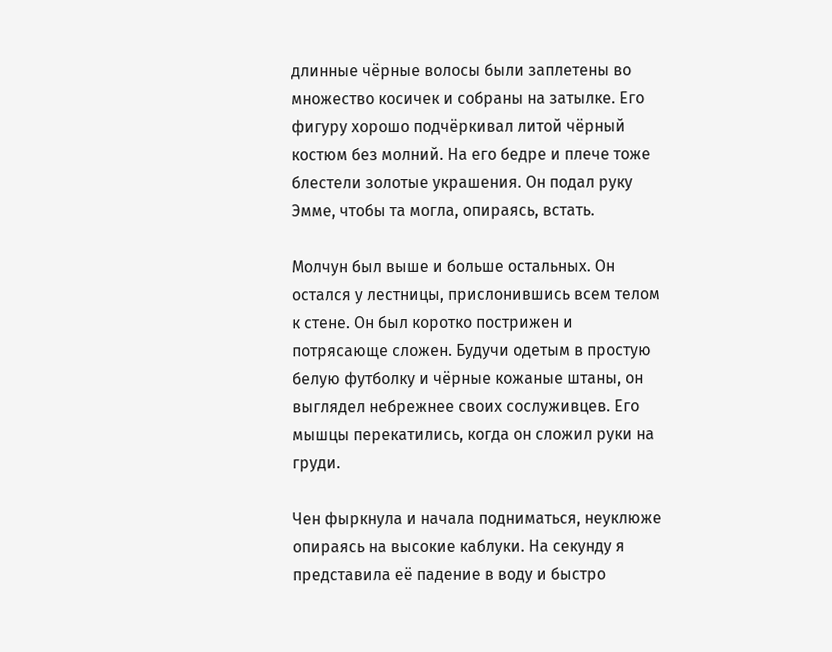длинные чёрные волосы были заплетены во множество косичек и собраны на затылке. Его фигуру хорошо подчёркивал литой чёрный костюм без молний. На его бедре и плече тоже блестели золотые украшения. Он подал руку Эмме, чтобы та могла, опираясь, встать.

Молчун был выше и больше остальных. Он остался у лестницы, прислонившись всем телом к стене. Он был коротко пострижен и потрясающе сложен. Будучи одетым в простую белую футболку и чёрные кожаные штаны, он выглядел небрежнее своих сослуживцев. Его мышцы перекатились, когда он сложил руки на груди.

Чен фыркнула и начала подниматься, неуклюже опираясь на высокие каблуки. На секунду я представила её падение в воду и быстро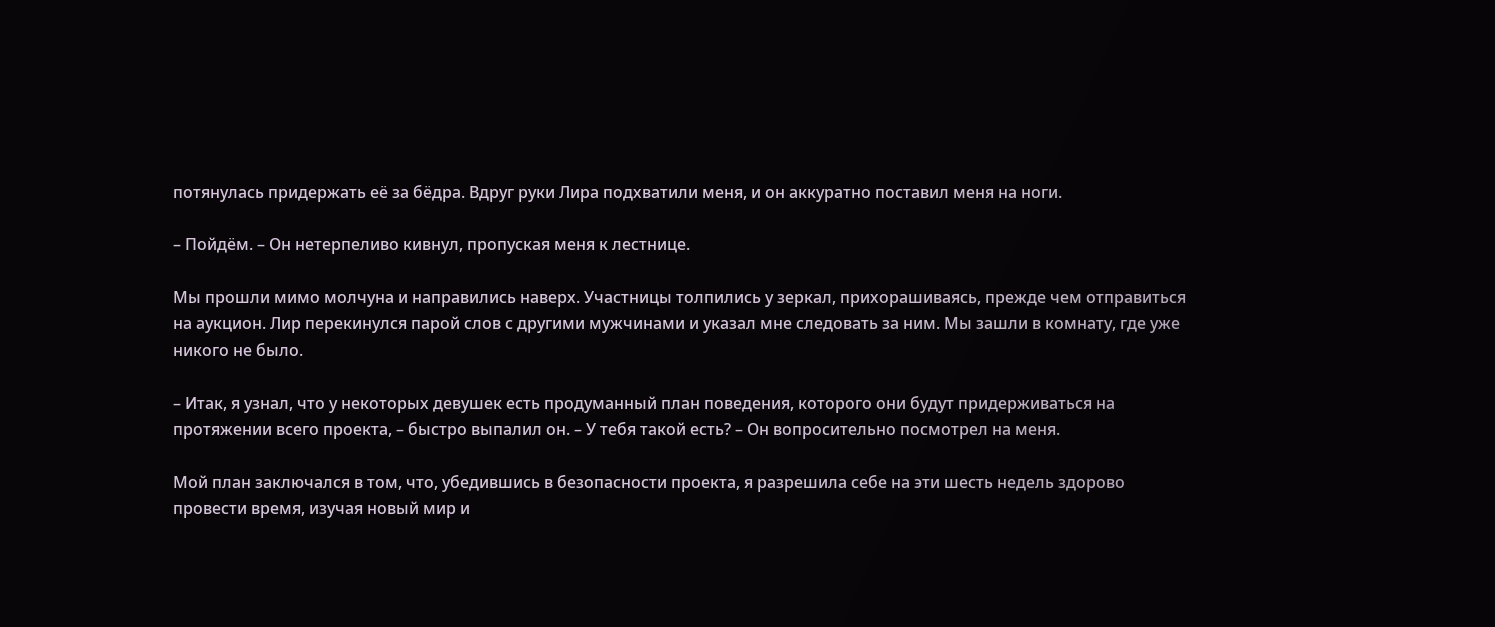потянулась придержать её за бёдра. Вдруг руки Лира подхватили меня, и он аккуратно поставил меня на ноги.

– Пойдём. – Он нетерпеливо кивнул, пропуская меня к лестнице.

Мы прошли мимо молчуна и направились наверх. Участницы толпились у зеркал, прихорашиваясь, прежде чем отправиться на аукцион. Лир перекинулся парой слов с другими мужчинами и указал мне следовать за ним. Мы зашли в комнату, где уже никого не было.

– Итак, я узнал, что у некоторых девушек есть продуманный план поведения, которого они будут придерживаться на протяжении всего проекта, – быстро выпалил он. – У тебя такой есть? – Он вопросительно посмотрел на меня.

Мой план заключался в том, что, убедившись в безопасности проекта, я разрешила себе на эти шесть недель здорово провести время, изучая новый мир и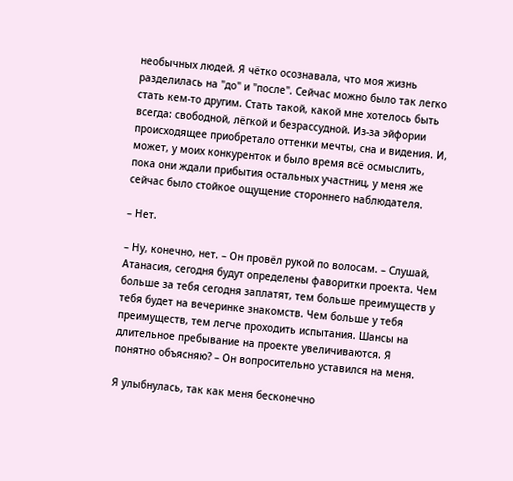необычных людей. Я чётко осознавала, что моя жизнь разделилась на "до" и "после". Сейчас можно было так легко стать кем-то другим. Стать такой, какой мне хотелось быть всегда: свободной, лёгкой и безрассудной. Из-за эйфории происходящее приобретало оттенки мечты, сна и видения. И, может, у моих конкуренток и было время всё осмыслить, пока они ждали прибытия остальных участниц, у меня же сейчас было стойкое ощущение стороннего наблюдателя.

– Нет.

– Ну, конечно, нет. – Он провёл рукой по волосам. – Слушай, Атанасия, сегодня будут определены фаворитки проекта. Чем больше за тебя сегодня заплатят, тем больше преимуществ у тебя будет на вечеринке знакомств. Чем больше у тебя преимуществ, тем легче проходить испытания. Шансы на длительное пребывание на проекте увеличиваются. Я понятно объясняю? – Он вопросительно уставился на меня.

Я улыбнулась, так как меня бесконечно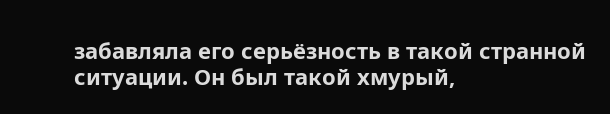забавляла его серьёзность в такой странной ситуации. Он был такой хмурый,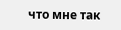что мне так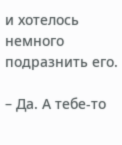и хотелось немного подразнить его.

– Да. А тебе-то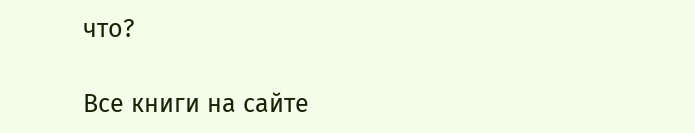что?

Все книги на сайте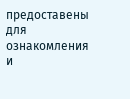предоставены для ознакомления и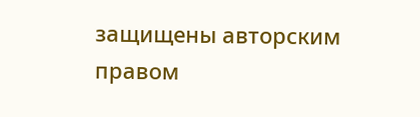защищены авторским правом